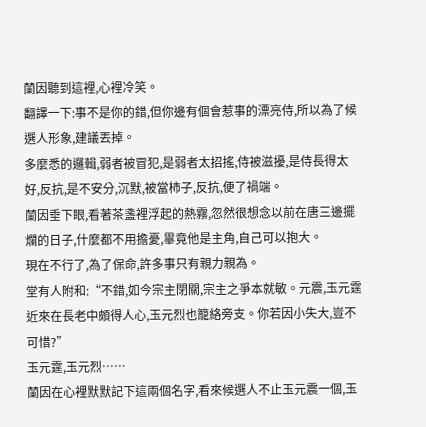蘭因聽到這裡,心裡冷笑。
翻譯一下:事不是你的錯,但你邊有個會惹事的漂亮侍,所以為了候選人形象,建議丟掉。
多麼悉的邏輯,弱者被冒犯,是弱者太招搖,侍被滋擾,是侍長得太好,反抗,是不安分,沉默,被當柿子,反抗,便了禍端。
蘭因垂下眼,看著茶盞裡浮起的熱霧,忽然很想念以前在唐三邊擺爛的日子,什麼都不用擔憂,畢竟他是主角,自己可以抱大。
現在不行了,為了保命,許多事只有親力親為。
堂有人附和:“不錯,如今宗主閉關,宗主之爭本就敏。元震,玉元霆近來在長老中頗得人心,玉元烈也籠絡旁支。你若因小失大,豈不可惜?”
玉元霆,玉元烈……
蘭因在心裡默默記下這兩個名字,看來候選人不止玉元震一個,玉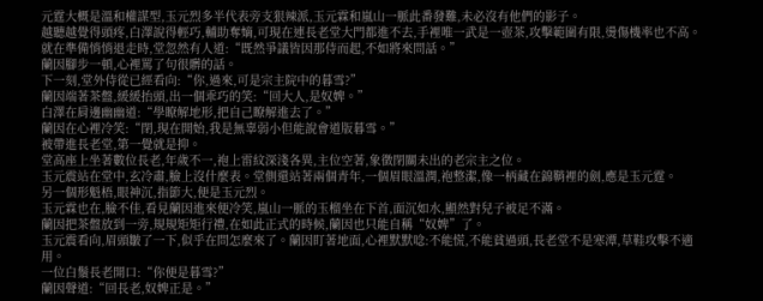元霆大概是溫和權謀型,玉元烈多半代表旁支狠辣派,玉元霖和嵐山一脈此番發難,未必沒有他們的影子。
越聽越覺得頭疼,白澤說得輕巧,輔助奪嫡,可現在連長老堂大門都進不去,手裡唯一武是一壺茶,攻擊範圍有限,燙傷機率也不高。
就在準備悄悄退走時,堂忽然有人道:“既然爭議皆因那侍而起,不如將來問話。”
蘭因腳步一頓,心裡罵了句很髒的話。
下一刻,堂外侍從已經看向:“你,過來,可是宗主院中的暮雪?”
蘭因端著茶盤,緩緩抬頭,出一個乖巧的笑:“回大人,是奴婢。”
白澤在肩邊幽幽道:“學瞭解地形,把自己瞭解進去了。”
蘭因在心裡冷笑:“閉,現在開始,我是無辜弱小但能說會道版暮雪。”
被帶進長老堂,第一覺就是抑。
堂高座上坐著數位長老,年歲不一,袍上雷紋深淺各異,主位空著,象徵閉關未出的老宗主之位。
玉元震站在堂中,玄冷肅,臉上沒什麼表。堂側還站著兩個青年,一個眉眼溫潤,袍整潔,像一柄藏在錦鞘裡的劍,應是玉元霆。
另一個形魁梧,眼神沉,指節大,便是玉元烈。
玉元霖也在,臉不佳,看見蘭因進來便冷笑,嵐山一脈的玉榴坐在下首,面沉如水,顯然對兒子被足不滿。
蘭因把茶盤放到一旁,規規矩矩行禮,在如此正式的時候,蘭因也只能自稱“奴婢”了。
玉元震看向,眉頭皺了一下,似乎在問怎麼來了。蘭因盯著地面,心裡默默唸:不能慌,不能貧過頭,長老堂不是寒潭,草鞋攻擊不適用。
一位白鬚長老開口:“你便是暮雪?”
蘭因聲道:“回長老,奴婢正是。”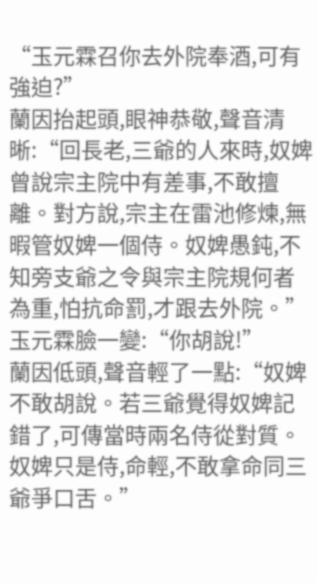“玉元霖召你去外院奉酒,可有強迫?”
蘭因抬起頭,眼神恭敬,聲音清晰:“回長老,三爺的人來時,奴婢曾說宗主院中有差事,不敢擅離。對方說,宗主在雷池修煉,無暇管奴婢一個侍。奴婢愚鈍,不知旁支爺之令與宗主院規何者為重,怕抗命罰,才跟去外院。”
玉元霖臉一變:“你胡說!”
蘭因低頭,聲音輕了一點:“奴婢不敢胡說。若三爺覺得奴婢記錯了,可傳當時兩名侍從對質。奴婢只是侍,命輕,不敢拿命同三爺爭口舌。”